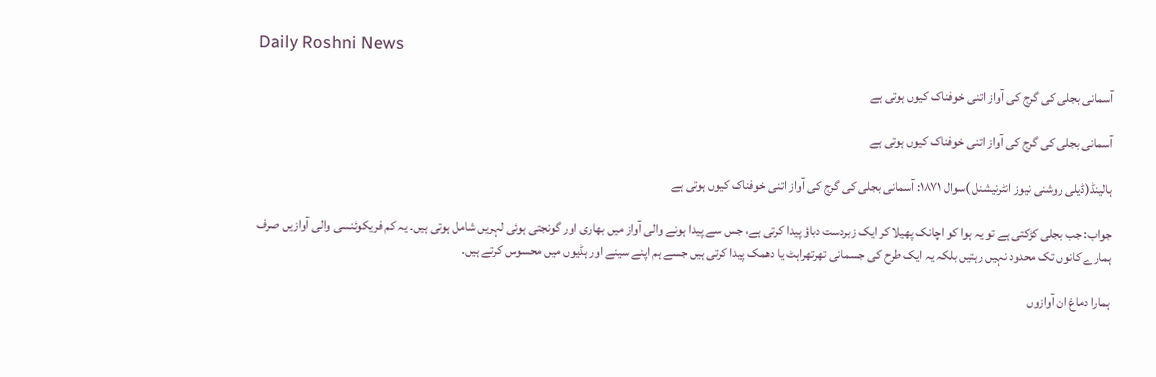Daily Roshni News

آسمانی بجلی کی گرج کی آواز اتنی خوفناک کیوں ہوتی ہے

آسمانی بجلی کی گرج کی آواز اتنی خوفناک کیوں ہوتی ہے

ہالینڈ(ڈیلی روشنی نیوز انٹرنیشنل )سوال ۱۸۷۱: آسمانی بجلی کی گرج کی آواز اتنی خوفناک کیوں ہوتی ہے

جواب: جب بجلی کڑکتی ہے تو یہ ہوا کو اچانک پھیلا کر ایک زبردست دباؤ پیدا کرتی ہے، جس سے پیدا ہونے والی آواز میں بھاری اور گونجتی ہوئی لہریں شامل ہوتی ہیں۔ یہ کم فریکوئنسی والی آوازیں صرف ہمارے کانوں تک محدود نہیں رہتیں بلکہ یہ ایک طرح کی جسمانی تھرتھراہٹ یا دھمک پیدا کرتی ہیں جسے ہم اپنے سینے اور ہڈیوں میں محسوس کرتے ہیں۔

ہمارا دماغ ان آوازوں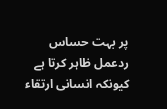پر بہت حساس ردعمل ظاہر کرتا ہے کیونکہ انسانی ارتقاء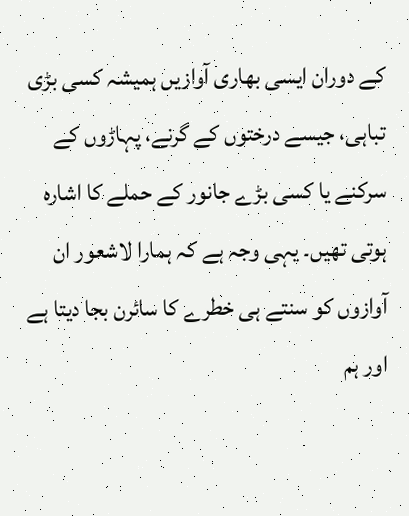کے دوران ایسی بھاری آوازیں ہمیشہ کسی بڑی تباہی، جیسے درختوں کے گرنے، پہاڑوں کے سرکنے یا کسی بڑے جانور کے حملے کا اشارہ ہوتی تھیں۔ یہی وجہ ہے کہ ہمارا لاشعور ان آوازوں کو سنتے ہی خطرے کا سائرن بجا دیتا ہے اور ہم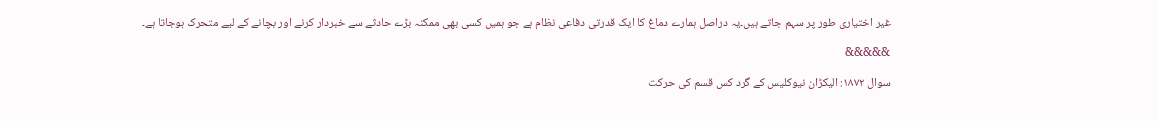غیر اختیاری طور پر سہم جاتے ہیں۔یہ دراصل ہمارے دماغ کا ایک قدرتی دفاعی نظام ہے جو ہمیں کسی بھی ممکنہ بڑے حادثے سے خبردار کرنے اور بچانے کے لیے متحرک ہوجاتا ہے۔

&&&&&

سوال ۱۸۷۲: الیکڑان نیوکلیس کے گرد کس قسم کی حرکت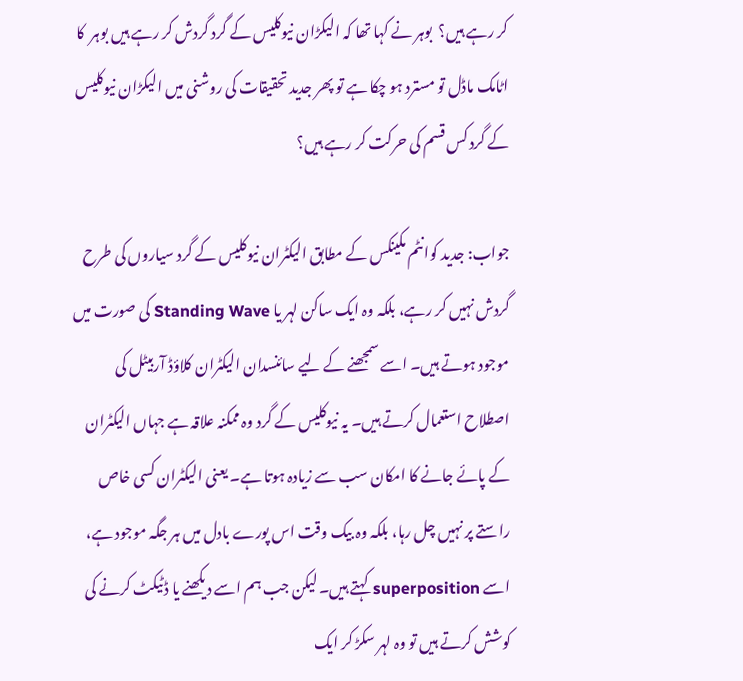کر رہے ہیں؟  بوہر نے کہا تھا کہ الیکڑان نیوکلیس کے گرد گردش کر رہے ہیں بوہر  کا اٹامک ماڈل تو مسترد ہو چکا ہے تو پھر جدید تحقیقات کی روشنی میں الیکڑان نیوکلیس کے گرد کس قسم کی حرکت کر رہے ہیں؟

جواب: جدید کوانٹم مکینکس کے مطابق الیکٹران نیوکلیس کے گرد سیاروں کی طرح گردش نہیں کر رہے، بلکہ وہ ایک ساکن لہر یا Standing Wave کی صورت میں موجود ہوتے ہیں۔ اسے سمجھنے کے لیے سائنسدان الیکٹران کلاؤڈ آربیٹل کی اصطلاح استعمال کرتے ہیں۔ یہ نیوکلیس کے گرد وہ ممکنہ علاقہ ہے جہاں الیکٹران کے پائے جانے کا امکان سب سے زیادہ ہوتا ہے۔ یعنی الیکٹران کسی خاص راستے پر نہیں چل رہا، بلکہ وہ بیک وقت اس پورے بادل میں ہر جگہ موجود ہے، اسے superposition کہتے ہیں۔ لیکن جب ہم اسے دیکھنے یا ڈٹیکٹ کرنے کی کوشش کرتے ہیں تو وہ لہر سکڑ کر ایک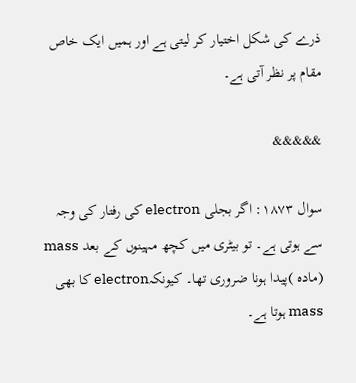ذرے کی شکل اختیار کر لیتی ہے اور ہمیں ایک خاص مقام پر نظر آتی ہے۔

&&&&&

سوال ۱۸۷۳: اگر بجلی electron کی رفتار کی وجہ سے ہوتی ہے۔ تو بیٹری میں کچھ مہینوں کے بعد mass (مادہ )پیدا ہونا ضروری تھا۔ کیونکہelectron کا بھی  mass ہوتا ہے۔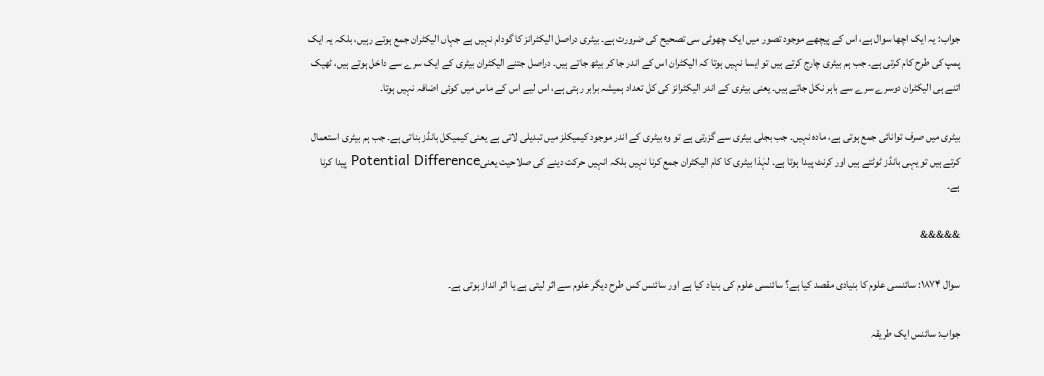جواب: یہ ایک اچھا سوال ہے، اس کے پیچھے موجود تصور میں ایک چھوٹی سی تصحیح کی ضرورت ہے۔ بیٹری دراصل الیکٹرانز کا گودام نہیں ہے جہاں الیکٹران جمع ہوتے رہیں، بلکہ یہ ایک پمپ کی طرح کام کرتی ہے۔ جب ہم بیٹری چارج کرتے ہیں تو ایسا نہیں ہوتا کہ الیکٹران اس کے اندر جا کر بیٹھ جاتے ہیں۔ دراصل جتنے الیکٹران بیٹری کے ایک سرے سے داخل ہوتے ہیں، ٹھیک اتنے ہی الیکٹران دوسرے سرے سے باہر نکل جاتے ہیں۔ یعنی بیٹری کے اندر الیکٹرانز کی کل تعداد ہمیشہ برابر رہتی ہے، اس لیے اس کے ماس میں کوئی اضافہ نہیں ہوتا۔

بیٹری میں صرف توانائی جمع ہوتی ہے، مادہ نہیں۔ جب بجلی بیٹری سے گزرتی ہے تو وہ بیٹری کے اندر موجود کیمیکلز میں تبدیلی لاتی ہے یعنی کیمیکل بانڈز بناتی ہے۔ جب ہم بیٹری استعمال کرتے ہیں تو یہی بانڈز ٹوٹتے ہیں اور کرنٹ پیدا ہوتا ہے۔ لہٰذا بیٹری کا کام الیکٹران جمع کرنا نہیں بلکہ انہیں حرکت دینے کی صلاحیت یعنیPotential Difference پیدا کرنا ہے۔

&&&&&

سوال ۱۸۷۴: سائنسی علوم کا بنیادی مقصد کیا ہے؟ سائنسی علوم کی بنیاد کیا ہے اور سائنس کس طرح دیگر علوم سے اثر لیتی ہے یا اثر انداز ہوتی ہے۔

جواب: سائنس ایک طریقہ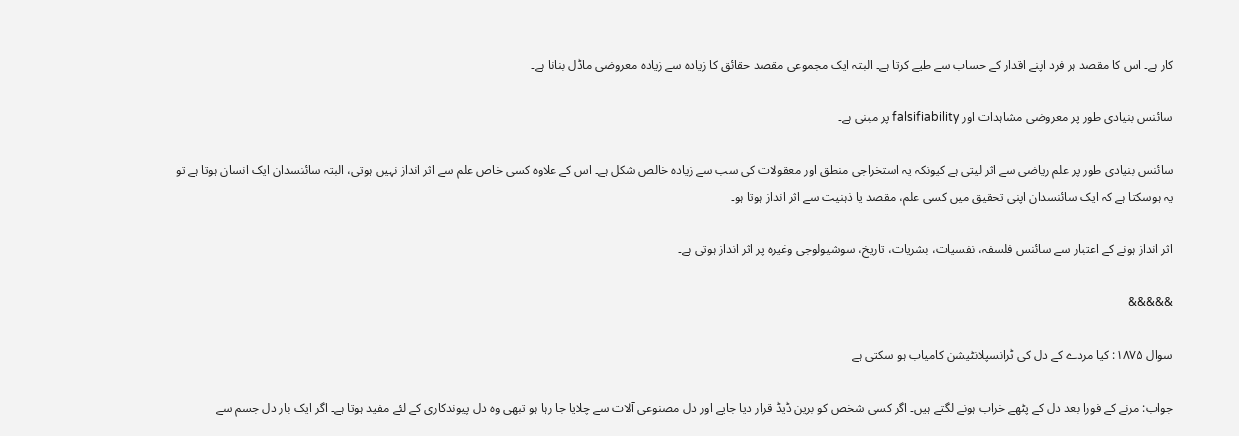کار ہے۔ اس کا مقصد ہر فرد اپنے اقدار کے حساب سے طیے کرتا ہے۔ البتہ ایک مجموعی مقصد حقائق کا زیادہ سے زیادہ معروضی ماڈل بنانا ہے۔

سائنس بنیادی طور پر معروضی مشاہدات اور falsifiability پر مبنی ہے۔

سائنس بنیادی طور پر علم ریاضی سے اثر لیتی ہے کیونکہ یہ استخراجی منطق اور معقولات کی سب سے زیادہ خالص شکل ہے۔ اس کے علاوہ کسی خاص علم سے اثر انداز نہیں ہوتی، البتہ سائنسدان ایک انسان ہوتا ہے تو یہ ہوسکتا ہے کہ ایک سائنسدان اپنی تحقیق میں کسی علم، مقصد یا ذہنیت سے اثر انداز ہوتا ہو۔

اثر انداز ہونے کے اعتبار سے سائنس فلسفہ، نفسیات، بشریات، تاریخ، سوشیولوجی وغیرہ پر اثر انداز ہوتی ہے۔

&&&&&

سوال ۱۸۷۵: کیا مردے کے دل کی ٹرانسپلانٹیشن کامیاب ہو سکتی ہے

جواب: مرنے کے فورا بعد دل کے پٹھے خراب ہونے لگتے ہیں۔ اگر کسی شخص کو برین ڈیڈ قرار دیا جایے اور دل مصنوعی آلات سے چلایا جا رہا ہو تبھی وہ دل پیوندکاری کے لئے مفید ہوتا ہے۔ اگر ایک بار دل جسم سے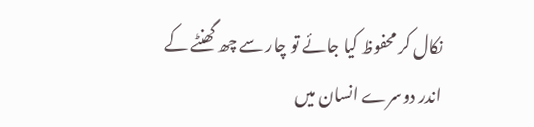نکال کر محفوظ کیا جائے تو چار سے چھ گھنٹے کے اندر دوسرے انسان میں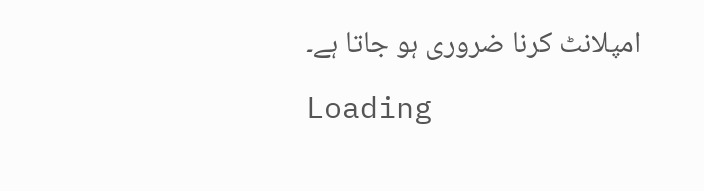امپلانٹ کرنا ضروری ہو جاتا ہے۔

Loading